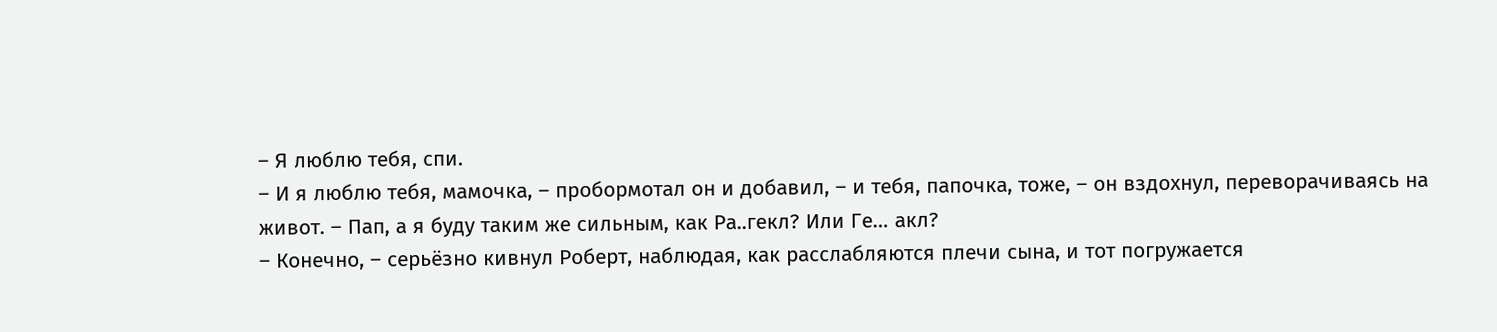– Я люблю тебя, спи.
– И я люблю тебя, мамочка, – пробормотал он и добавил, – и тебя, папочка, тоже, – он вздохнул, переворачиваясь на живот. – Пап, а я буду таким же сильным, как Ра..гекл? Или Ге… акл?
– Конечно, – серьёзно кивнул Роберт, наблюдая, как расслабляются плечи сына, и тот погружается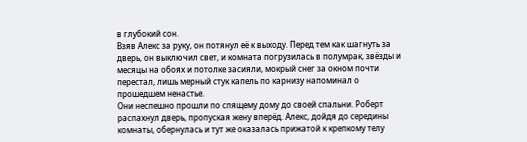в глубокий сон.
Взяв Алекс за руку, он потянул её к выходу. Перед тем как шагнуть за дверь, он выключил свет, и комната погрузилась в полумрак, звёзды и месяцы на обоях и потолке засияли, мокрый снег за окном почти перестал, лишь мерный стук капель по карнизу напоминал о прошедшем ненастье.
Они неспешно прошли по спящему дому до своей спальни. Роберт распахнул дверь, пропуская жену вперёд. Алекс, дойдя до середины комнаты, обернулась и тут же оказалась прижатой к крепкому телу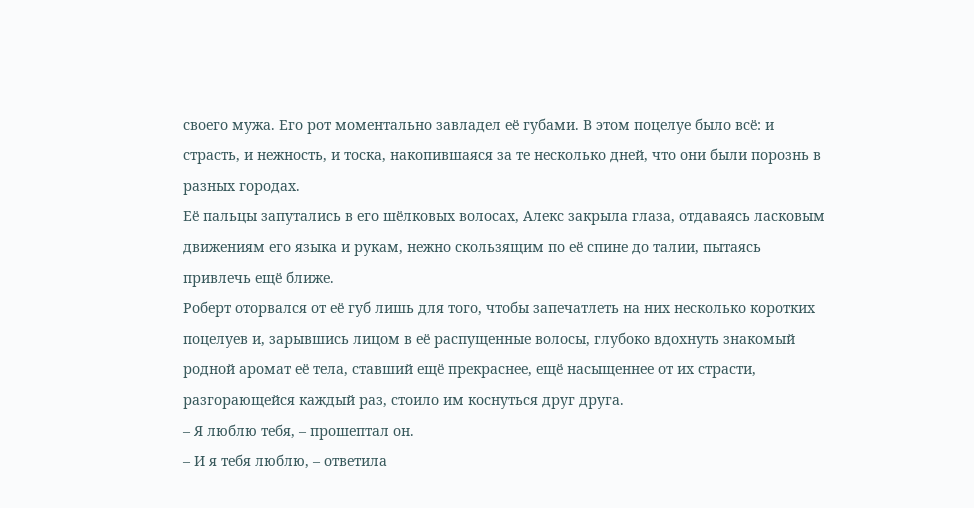своего мужа. Его рот моментально завладел её губами. В этом поцелуе было всё: и страсть, и нежность, и тоска, накопившаяся за те несколько дней, что они были порознь в разных городах.
Её пальцы запутались в его шёлковых волосах, Алекс закрыла глаза, отдаваясь ласковым движениям его языка и рукам, нежно скользящим по её спине до талии, пытаясь привлечь ещё ближе.
Роберт оторвался от её губ лишь для того, чтобы запечатлеть на них несколько коротких поцелуев и, зарывшись лицом в её распущенные волосы, глубоко вдохнуть знакомый родной аромат её тела, ставший ещё прекраснее, ещё насыщеннее от их страсти, разгорающейся каждый раз, стоило им коснуться друг друга.
– Я люблю тебя, – прошептал он.
– И я тебя люблю, – ответила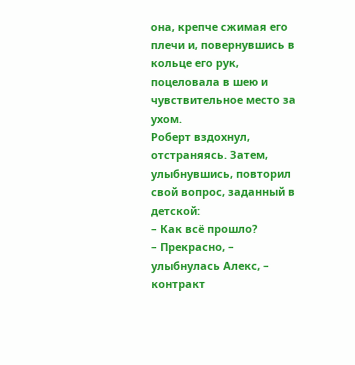она, крепче сжимая его плечи и, повернувшись в кольце его рук, поцеловала в шею и чувствительное место за ухом.
Роберт вздохнул, отстраняясь. Затем, улыбнувшись, повторил свой вопрос, заданный в детской:
– Как всё прошло?
– Прекрасно, – улыбнулась Алекс, – контракт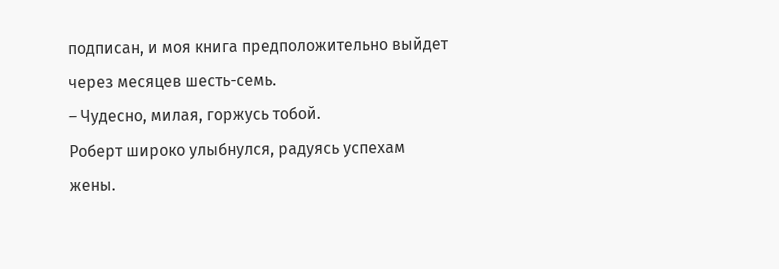подписан, и моя книга предположительно выйдет через месяцев шесть-семь.
– Чудесно, милая, горжусь тобой.
Роберт широко улыбнулся, радуясь успехам жены.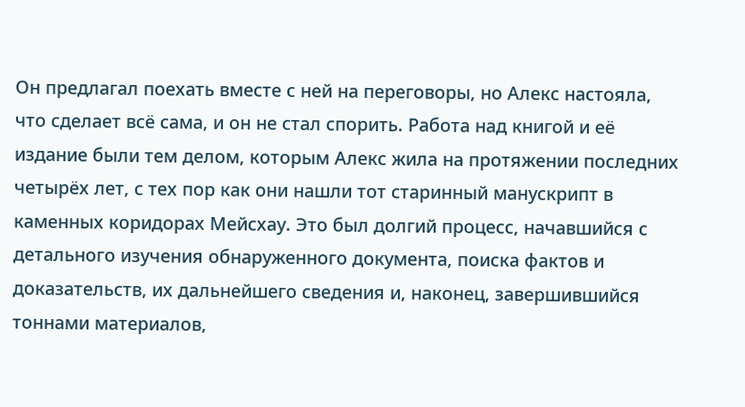Он предлагал поехать вместе с ней на переговоры, но Алекс настояла, что сделает всё сама, и он не стал спорить. Работа над книгой и её издание были тем делом, которым Алекс жила на протяжении последних четырёх лет, с тех пор как они нашли тот старинный манускрипт в каменных коридорах Мейсхау. Это был долгий процесс, начавшийся с детального изучения обнаруженного документа, поиска фактов и доказательств, их дальнейшего сведения и, наконец, завершившийся тоннами материалов,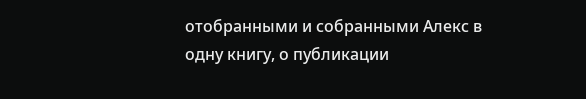отобранными и собранными Алекс в одну книгу, о публикации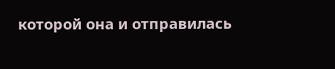которой она и отправилась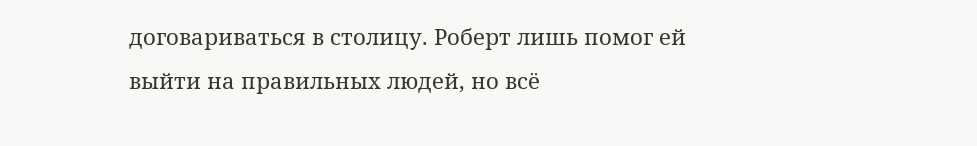договариваться в столицу. Роберт лишь помог ей выйти на правильных людей, но всё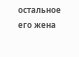остальное его жена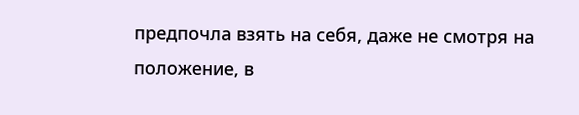предпочла взять на себя, даже не смотря на положение, в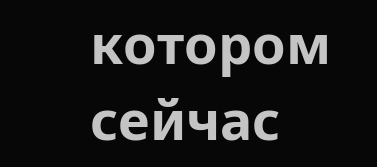котором сейчас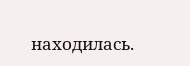находилась.